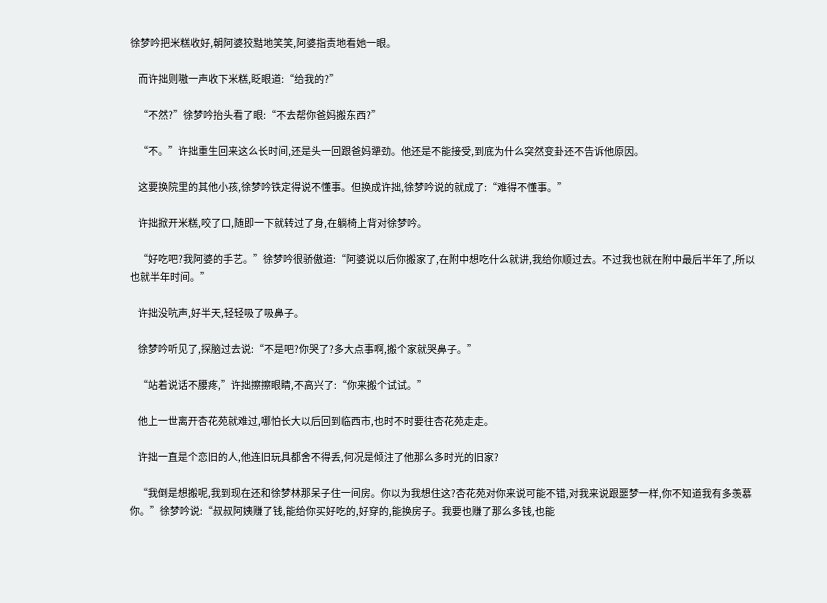徐梦吟把米糕收好,朝阿婆狡黠地笑笑,阿婆指责地看她一眼。

    而许拙则嗷一声收下米糕,眨眼道:“给我的?”

    “不然?”徐梦吟抬头看了眼:“不去帮你爸妈搬东西?”

    “不。”许拙重生回来这么长时间,还是头一回跟爸妈犟劲。他还是不能接受,到底为什么突然变卦还不告诉他原因。

    这要换院里的其他小孩,徐梦吟铁定得说不懂事。但换成许拙,徐梦吟说的就成了:“难得不懂事。”

    许拙掀开米糕,咬了口,随即一下就转过了身,在躺椅上背对徐梦吟。

    “好吃吧?我阿婆的手艺。”徐梦吟很骄傲道:“阿婆说以后你搬家了,在附中想吃什么就讲,我给你顺过去。不过我也就在附中最后半年了,所以也就半年时间。”

    许拙没吭声,好半天,轻轻吸了吸鼻子。

    徐梦吟听见了,探脑过去说:“不是吧?你哭了?多大点事啊,搬个家就哭鼻子。”

    “站着说话不腰疼,”许拙擦擦眼睛,不高兴了:“你来搬个试试。”

    他上一世离开杏花苑就难过,哪怕长大以后回到临西市,也时不时要往杏花苑走走。

    许拙一直是个恋旧的人,他连旧玩具都舍不得丢,何况是倾注了他那么多时光的旧家?

    “我倒是想搬呢,我到现在还和徐梦林那呆子住一间房。你以为我想住这?杏花苑对你来说可能不错,对我来说跟噩梦一样,你不知道我有多羡慕你。”徐梦吟说:“叔叔阿姨赚了钱,能给你买好吃的,好穿的,能换房子。我要也赚了那么多钱,也能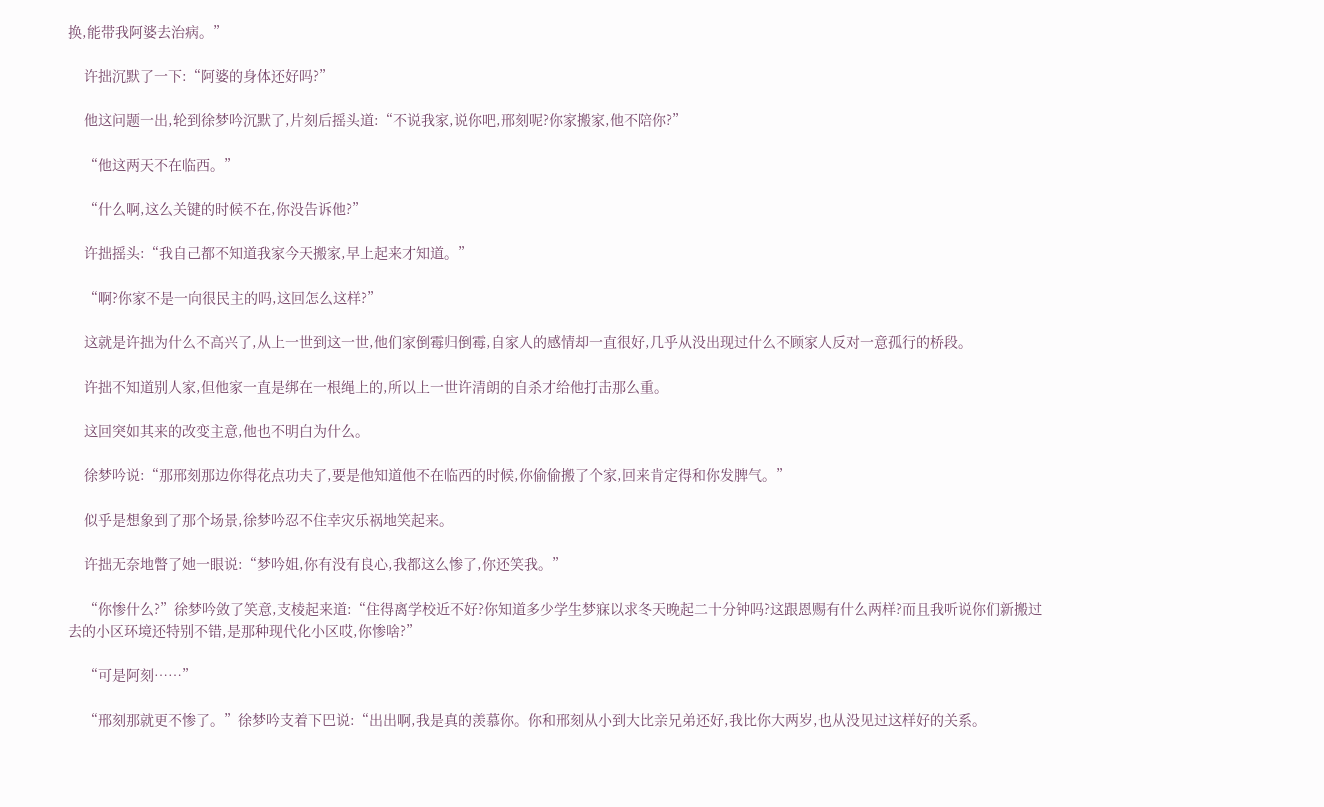换,能带我阿婆去治病。”

    许拙沉默了一下:“阿婆的身体还好吗?”

    他这问题一出,轮到徐梦吟沉默了,片刻后摇头道:“不说我家,说你吧,邢刻呢?你家搬家,他不陪你?”

    “他这两天不在临西。”

    “什么啊,这么关键的时候不在,你没告诉他?”

    许拙摇头:“我自己都不知道我家今天搬家,早上起来才知道。”

    “啊?你家不是一向很民主的吗,这回怎么这样?”

    这就是许拙为什么不高兴了,从上一世到这一世,他们家倒霉归倒霉,自家人的感情却一直很好,几乎从没出现过什么不顾家人反对一意孤行的桥段。

    许拙不知道别人家,但他家一直是绑在一根绳上的,所以上一世许清朗的自杀才给他打击那么重。

    这回突如其来的改变主意,他也不明白为什么。

    徐梦吟说:“那邢刻那边你得花点功夫了,要是他知道他不在临西的时候,你偷偷搬了个家,回来肯定得和你发脾气。”

    似乎是想象到了那个场景,徐梦吟忍不住幸灾乐祸地笑起来。

    许拙无奈地瞥了她一眼说:“梦吟姐,你有没有良心,我都这么惨了,你还笑我。”

    “你惨什么?”徐梦吟敛了笑意,支棱起来道:“住得离学校近不好?你知道多少学生梦寐以求冬天晚起二十分钟吗?这跟恩赐有什么两样?而且我听说你们新搬过去的小区环境还特别不错,是那种现代化小区哎,你惨啥?”

    “可是阿刻……”

    “邢刻那就更不惨了。”徐梦吟支着下巴说:“出出啊,我是真的羡慕你。你和邢刻从小到大比亲兄弟还好,我比你大两岁,也从没见过这样好的关系。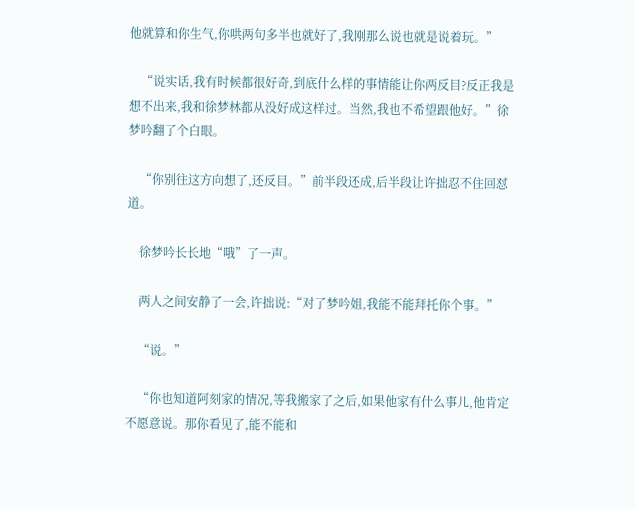他就算和你生气,你哄两句多半也就好了,我刚那么说也就是说着玩。”

    “说实话,我有时候都很好奇,到底什么样的事情能让你两反目?反正我是想不出来,我和徐梦林都从没好成这样过。当然,我也不希望跟他好。”徐梦吟翻了个白眼。

    “你别往这方向想了,还反目。”前半段还成,后半段让许拙忍不住回怼道。

    徐梦吟长长地“哦”了一声。

    两人之间安静了一会,许拙说:“对了梦吟姐,我能不能拜托你个事。”

    “说。”

    “你也知道阿刻家的情况,等我搬家了之后,如果他家有什么事儿,他肯定不愿意说。那你看见了,能不能和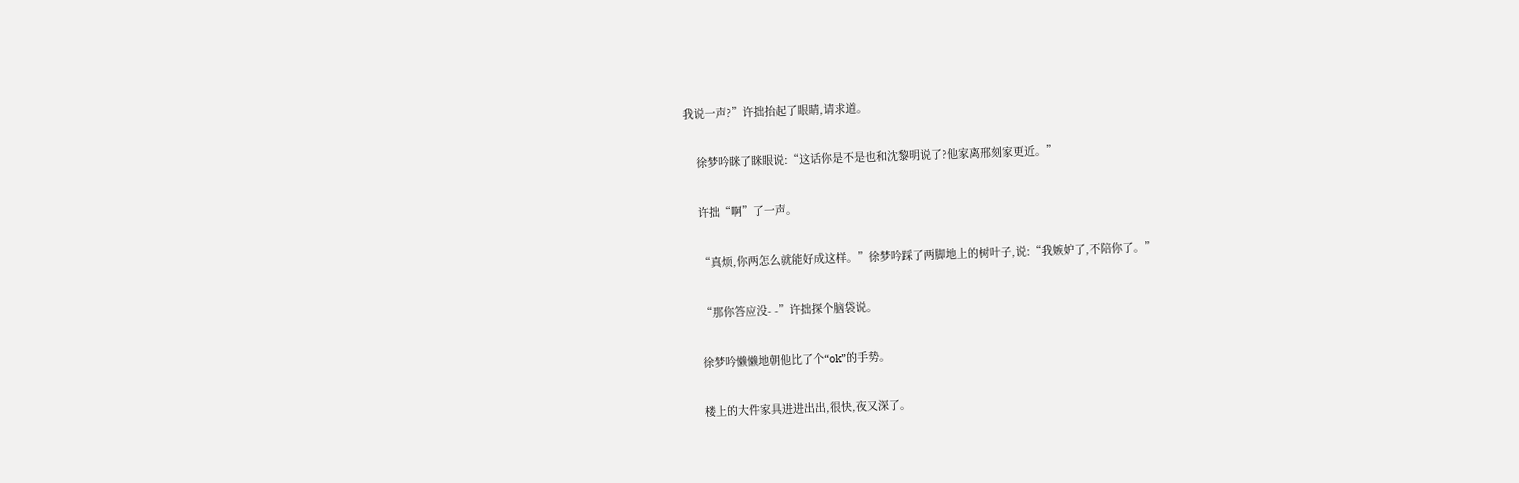我说一声?”许拙抬起了眼睛,请求道。

    徐梦吟眯了眯眼说:“这话你是不是也和沈黎明说了?他家离邢刻家更近。”

    许拙“啊”了一声。

    “真烦,你两怎么就能好成这样。”徐梦吟踩了两脚地上的树叶子,说:“我嫉妒了,不陪你了。”

    “那你答应没- -”许拙探个脑袋说。

    徐梦吟懒懒地朝他比了个“ok”的手势。

    楼上的大件家具进进出出,很快,夜又深了。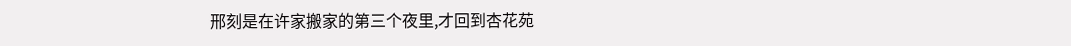邢刻是在许家搬家的第三个夜里,才回到杏花苑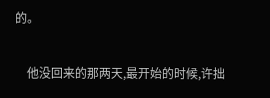的。

    他没回来的那两天,最开始的时候,许拙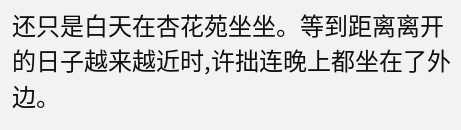还只是白天在杏花苑坐坐。等到距离离开的日子越来越近时,许拙连晚上都坐在了外边。